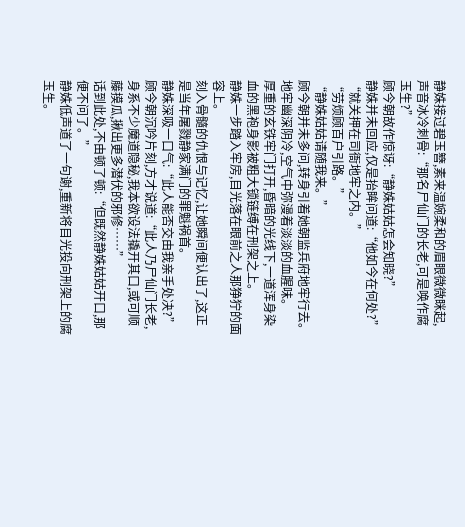静姝接过碧玉簪,素来温婉柔和的眉眼微微眯起,声音冰冷刺骨:“那名尸仙门的长老,可是唤作腐玉生?”
顾今朝故作惊讶:“静姝姑姑怎会知晓?”
静姝并未回应,仅是抬眸问道:“他如今在何处?”
“就关押在司衙地牢之内。”
“劳烦顾百户引路。”
“静姝姑姑请随我来。”
顾今朝并未多问,转身引着她朝监兵府地牢行去。
地牢幽深阴冷,空气中弥漫着淡淡的血腥味。
厚重的玄铁牢门打开,昏暗的光线下,一道浑身染血的黑袍身影被粗大锁链缚在刑架之上。
静姝一步踏入牢房,目光落在眼前之人那狰狞的面容上。
刻入骨髓的仇恨与记忆,让她瞬间便认出了,这正是当年屠戮静家满门的罪魁祸首。
静姝深吸一口气:“此人能否交由我亲手处决?”
顾今朝沉吟片刻,方才说道:“此人乃尸仙门长老,身系不少魔道隐秘,我本欲设法撬开其口,或可顺藤摸瓜,揪出更多潜伏的邪修……”
话到此处,不由顿了顿:“但既然静姝姑姑开口,那便不问了。”
静姝低声道了一句谢,重新将目光投向刑架上的腐玉生。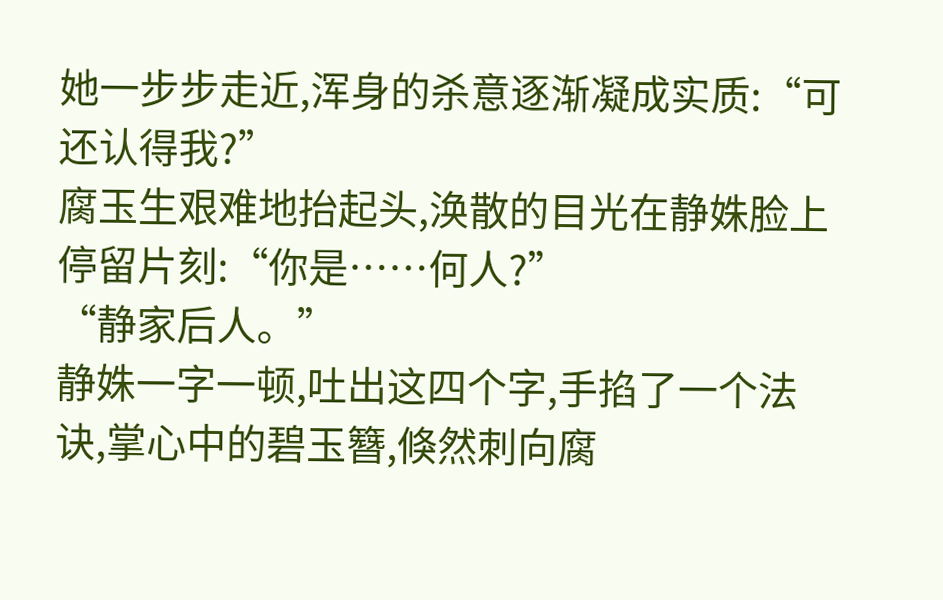她一步步走近,浑身的杀意逐渐凝成实质:“可还认得我?”
腐玉生艰难地抬起头,涣散的目光在静姝脸上停留片刻:“你是……何人?”
“静家后人。”
静姝一字一顿,吐出这四个字,手掐了一个法诀,掌心中的碧玉簪,倏然刺向腐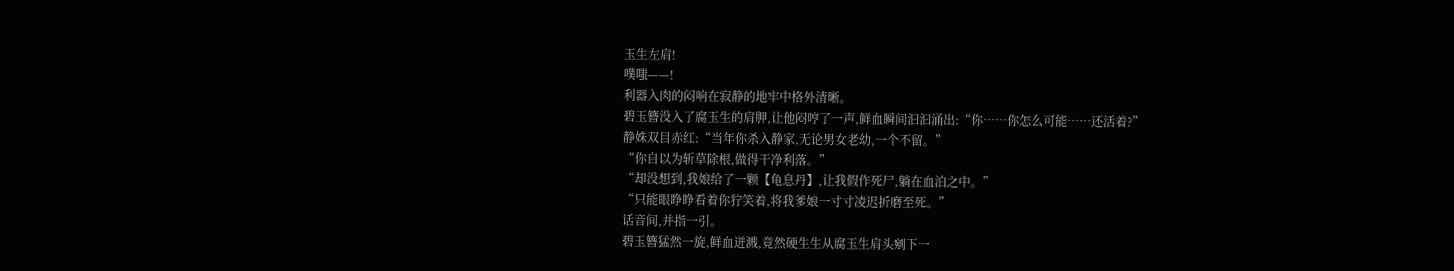玉生左肩!
噗嗤——!
利器入肉的闷响在寂静的地牢中格外清晰。
碧玉簪没入了腐玉生的肩胛,让他闷哼了一声,鲜血瞬间汩汩涌出:“你……你怎么可能……还活着?”
静姝双目赤红:“当年你杀入静家,无论男女老幼,一个不留。”
“你自以为斩草除根,做得干净利落。”
“却没想到,我娘给了一颗【龟息丹】,让我假作死尸,躺在血泊之中。”
“只能眼睁睁看着你狞笑着,将我爹娘一寸寸凌迟折磨至死。”
话音间,并指一引。
碧玉簪猛然一旋,鲜血迸溅,竟然硬生生从腐玉生肩头剜下一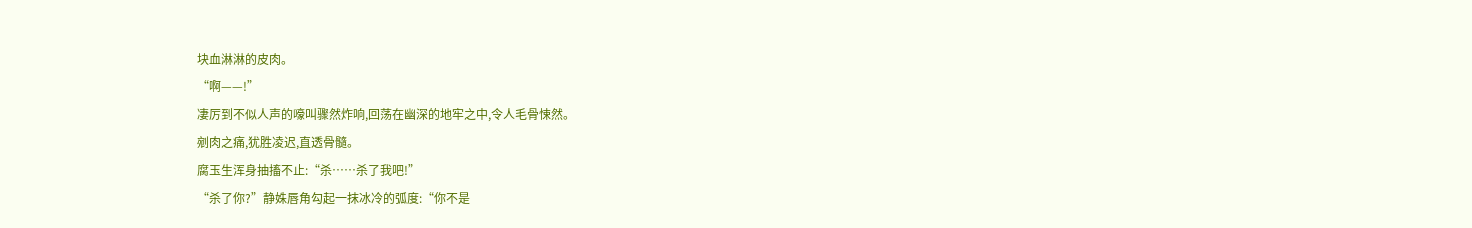块血淋淋的皮肉。
“啊——!”
凄厉到不似人声的嚎叫骤然炸响,回荡在幽深的地牢之中,令人毛骨悚然。
剜肉之痛,犹胜凌迟,直透骨髓。
腐玉生浑身抽搐不止:“杀……杀了我吧!”
“杀了你?”静姝唇角勾起一抹冰冷的弧度:“你不是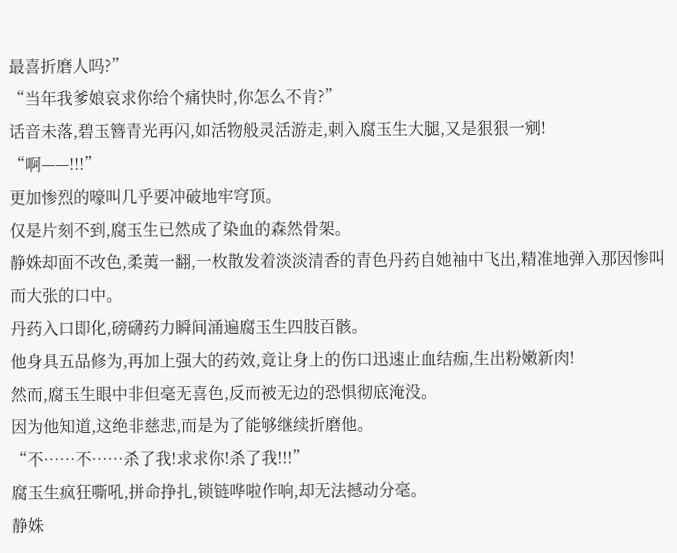最喜折磨人吗?”
“当年我爹娘哀求你给个痛快时,你怎么不肯?”
话音未落,碧玉簪青光再闪,如活物般灵活游走,刺入腐玉生大腿,又是狠狠一剜!
“啊——!!!”
更加惨烈的嚎叫几乎要冲破地牢穹顶。
仅是片刻不到,腐玉生已然成了染血的森然骨架。
静姝却面不改色,柔荑一翻,一枚散发着淡淡清香的青色丹药自她袖中飞出,精准地弹入那因惨叫而大张的口中。
丹药入口即化,磅礴药力瞬间涌遍腐玉生四肢百骸。
他身具五品修为,再加上强大的药效,竟让身上的伤口迅速止血结痂,生出粉嫩新肉!
然而,腐玉生眼中非但毫无喜色,反而被无边的恐惧彻底淹没。
因为他知道,这绝非慈悲,而是为了能够继续折磨他。
“不……不……杀了我!求求你!杀了我!!!”
腐玉生疯狂嘶吼,拼命挣扎,锁链哗啦作响,却无法撼动分毫。
静姝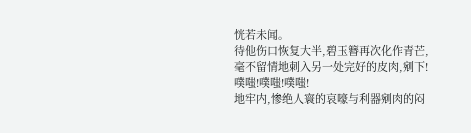恍若未闻。
待他伤口恢复大半,碧玉簪再次化作青芒,毫不留情地刺入另一处完好的皮肉,剜下!
噗嗤!噗嗤!噗嗤!
地牢内,惨绝人寰的哀嚎与利器剜肉的闷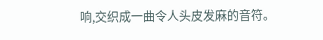响,交织成一曲令人头皮发麻的音符。